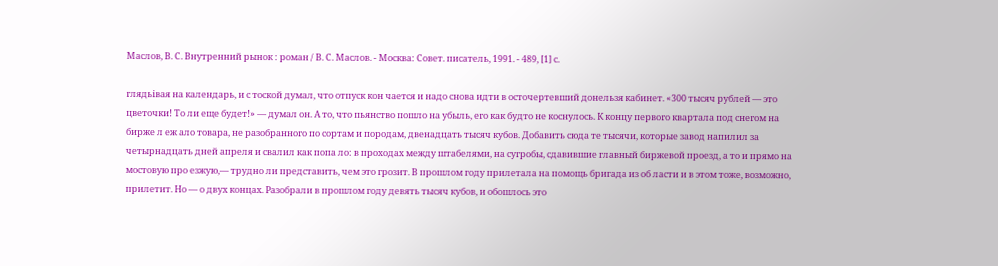Маслов, В. С. Внутренний рынок : роман / В. С. Маслов. - Москва: Совет. писатель, 1991. - 489, [1] с.

глядьівая на календарь, и с тоской думал, что отпуск кон чается и надо снова идти в осточертевший донельзя кабинет. «300 тысяч рублей — это цветочки! То ли еще будет!» — думал он. А то, что пьянство пошло на убыль, его как будто не коснулось. К концу первого квартала под снегом на бирже л еж ало товара, не разобранного по сортам и породам, двенадцать тысяч кубов. Добавить сюда те тысячи, которые завод напилил за четырнадцать дней апреля и свалил как попа ло: в проходах между штабелями, на сугробы, сдавившие главный биржевой проезд, а то и прямо на мостовую про езжую,— трудно ли представить, чем это грозит. В прошлом году прилетала на помощь бригада из об ласти и в этом тоже, возможно, прилетит. Но — о двух концах. Разобрали в прошлом году девять тысяч кубов, и обошлось это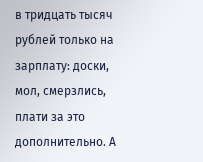в тридцать тысяч рублей только на зарплату: доски, мол, смерзлись, плати за это дополнительно. А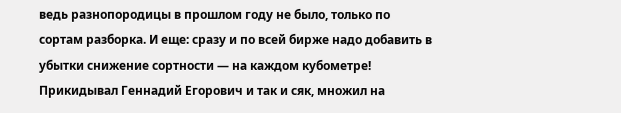ведь разнопородицы в прошлом году не было, только по сортам разборка. И еще: сразу и по всей бирже надо добавить в убытки снижение сортности — на каждом кубометре! Прикидывал Геннадий Егорович и так и сяк, множил на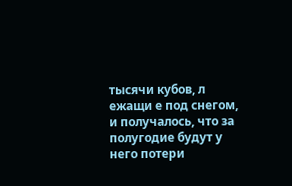тысячи кубов, л ежащи е под снегом, и получалось, что за полугодие будут у него потери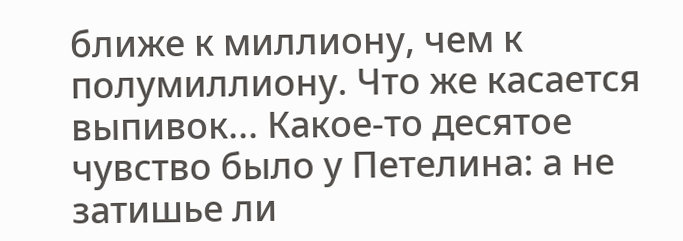ближе к миллиону, чем к полумиллиону. Что же касается выпивок... Какое-то десятое чувство было у Петелина: а не затишье ли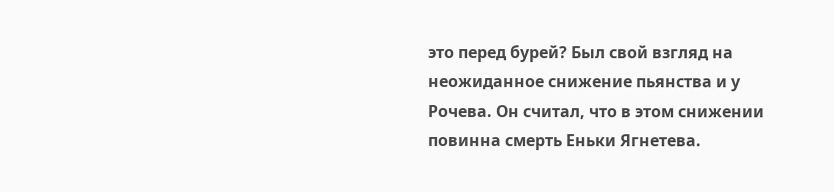это перед бурей? Был свой взгляд на неожиданное снижение пьянства и у Рочева. Он считал, что в этом снижении повинна смерть Еньки Ягнетева.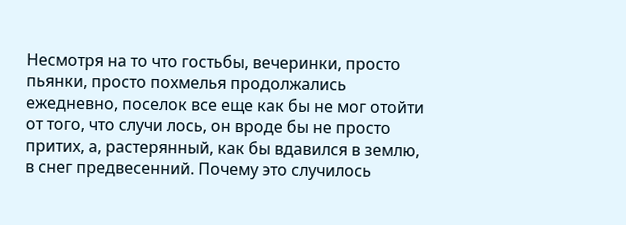Несмотря на то что гостьбы, вечеринки, просто пьянки, просто похмелья продолжались ежедневно, поселок все еще как бы не мог отойти от того, что случи лось, он вроде бы не просто притих, а, растерянный, как бы вдавился в землю, в снег предвесенний. Почему это случилось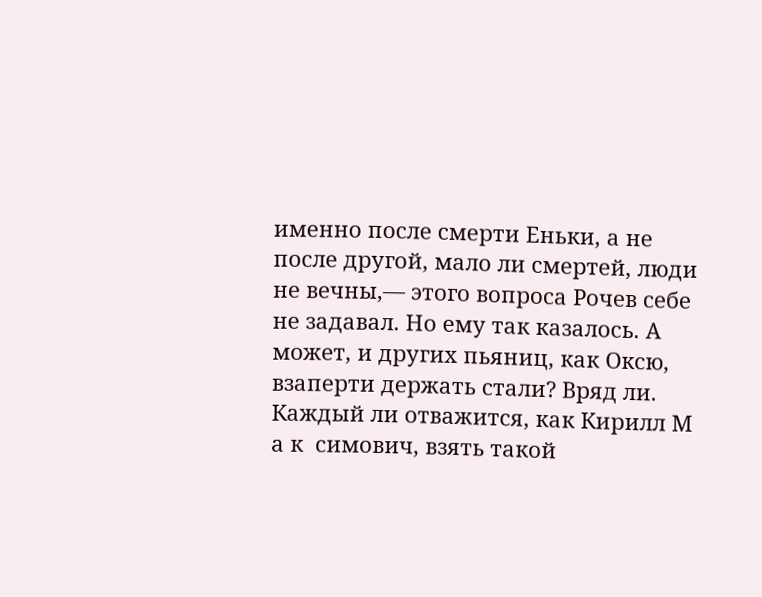именно после смерти Еньки, а не после другой, мало ли смертей, люди не вечны,— этого вопроса Рочев себе не задавал. Но ему так казалось. А может, и других пьяниц, как Оксю, взаперти держать стали? Вряд ли. Каждый ли отважится, как Кирилл М а к  симович, взять такой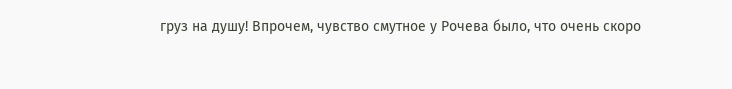груз на душу! Впрочем, чувство смутное у Рочева было, что очень скоро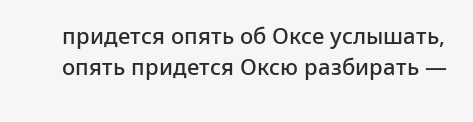придется опять об Оксе услышать, опять придется Оксю разбирать —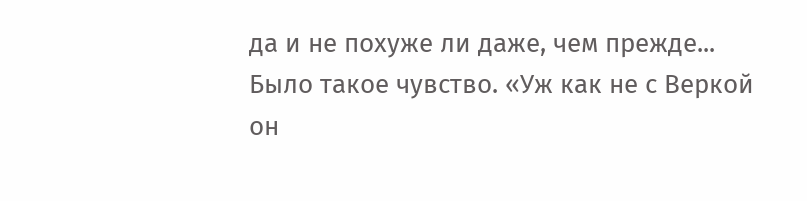да и не похуже ли даже, чем прежде... Было такое чувство. «Уж как не с Веркой он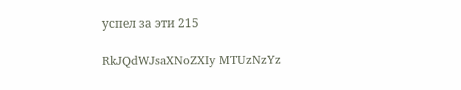успел за эти 215

RkJQdWJsaXNoZXIy MTUzNzYz